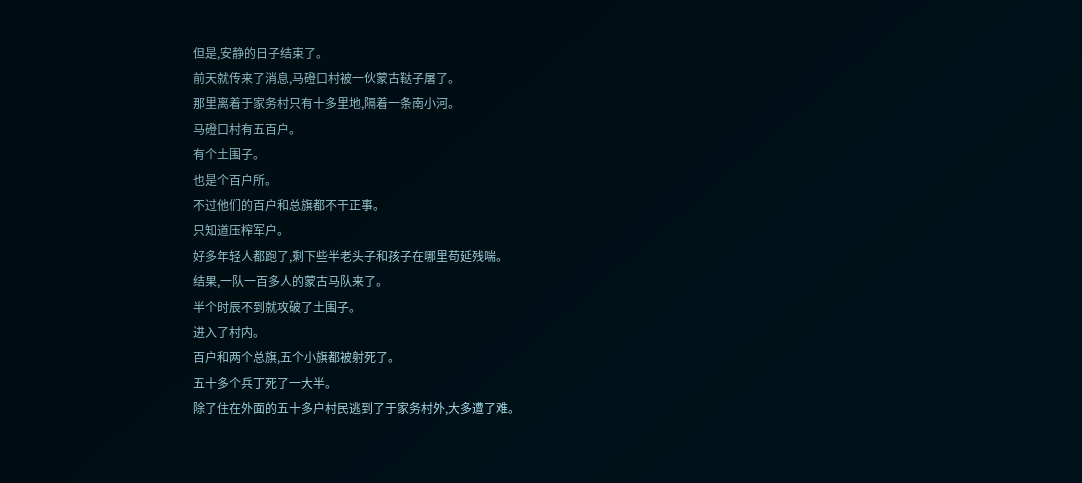但是,安静的日子结束了。
前天就传来了消息,马磴口村被一伙蒙古鞑子屠了。
那里离着于家务村只有十多里地,隔着一条南小河。
马磴口村有五百户。
有个土围子。
也是个百户所。
不过他们的百户和总旗都不干正事。
只知道压榨军户。
好多年轻人都跑了,剩下些半老头子和孩子在哪里苟延残喘。
结果,一队一百多人的蒙古马队来了。
半个时辰不到就攻破了土围子。
进入了村内。
百户和两个总旗,五个小旗都被射死了。
五十多个兵丁死了一大半。
除了住在外面的五十多户村民逃到了于家务村外,大多遭了难。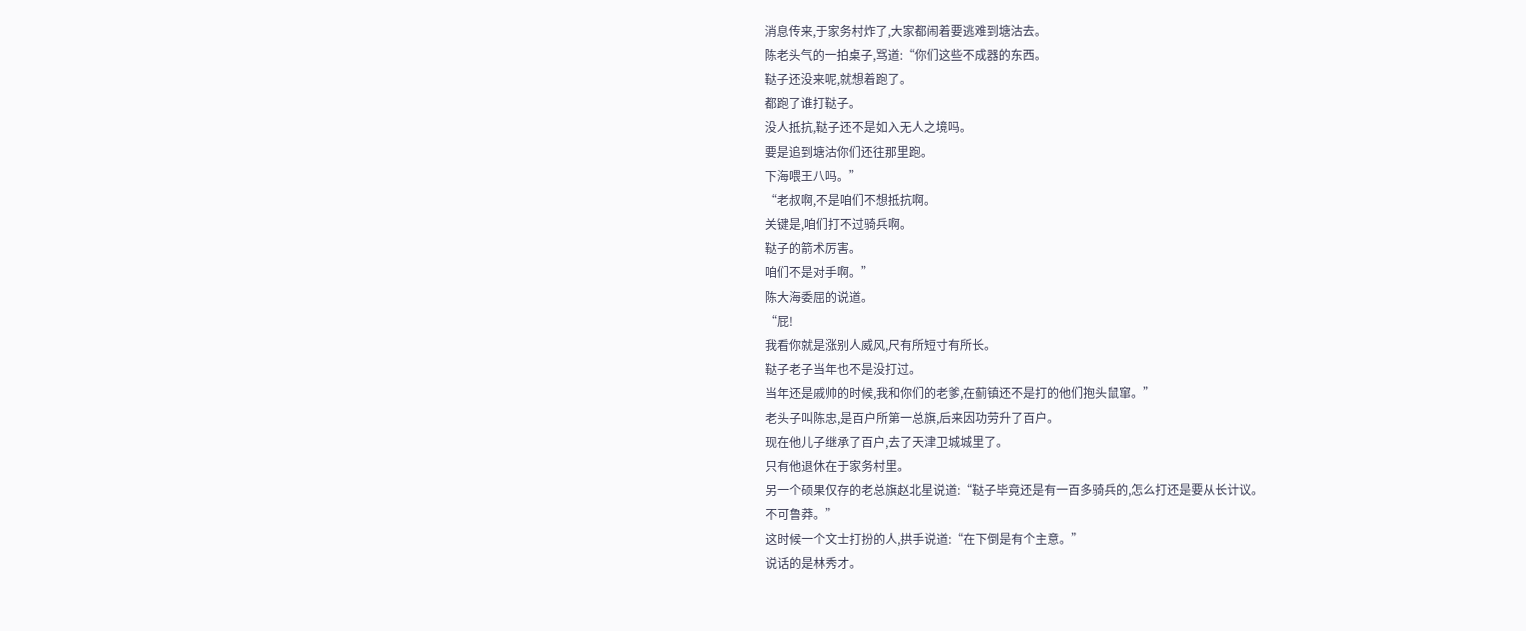消息传来,于家务村炸了,大家都闹着要逃难到塘沽去。
陈老头气的一拍桌子,骂道:“你们这些不成器的东西。
鞑子还没来呢,就想着跑了。
都跑了谁打鞑子。
没人抵抗,鞑子还不是如入无人之境吗。
要是追到塘沽你们还往那里跑。
下海喂王八吗。”
“老叔啊,不是咱们不想抵抗啊。
关键是,咱们打不过骑兵啊。
鞑子的箭术厉害。
咱们不是对手啊。”
陈大海委屈的说道。
“屁!
我看你就是涨别人威风,尺有所短寸有所长。
鞑子老子当年也不是没打过。
当年还是戚帅的时候,我和你们的老爹,在蓟镇还不是打的他们抱头鼠窜。”
老头子叫陈忠,是百户所第一总旗,后来因功劳升了百户。
现在他儿子继承了百户,去了天津卫城城里了。
只有他退休在于家务村里。
另一个硕果仅存的老总旗赵北星说道:“鞑子毕竟还是有一百多骑兵的,怎么打还是要从长计议。
不可鲁莽。”
这时候一个文士打扮的人,拱手说道:“在下倒是有个主意。”
说话的是林秀才。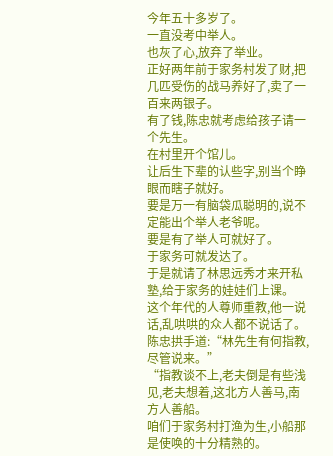今年五十多岁了。
一直没考中举人。
也灰了心,放弃了举业。
正好两年前于家务村发了财,把几匹受伤的战马养好了,卖了一百来两银子。
有了钱,陈忠就考虑给孩子请一个先生。
在村里开个馆儿。
让后生下辈的认些字,别当个睁眼而瞎子就好。
要是万一有脑袋瓜聪明的,说不定能出个举人老爷呢。
要是有了举人可就好了。
于家务可就发达了。
于是就请了林思远秀才来开私塾,给于家务的娃娃们上课。
这个年代的人尊师重教,他一说话,乱哄哄的众人都不说话了。
陈忠拱手道:“林先生有何指教,尽管说来。”
“指教谈不上,老夫倒是有些浅见,老夫想着,这北方人善马,南方人善船。
咱们于家务村打渔为生,小船那是使唤的十分精熟的。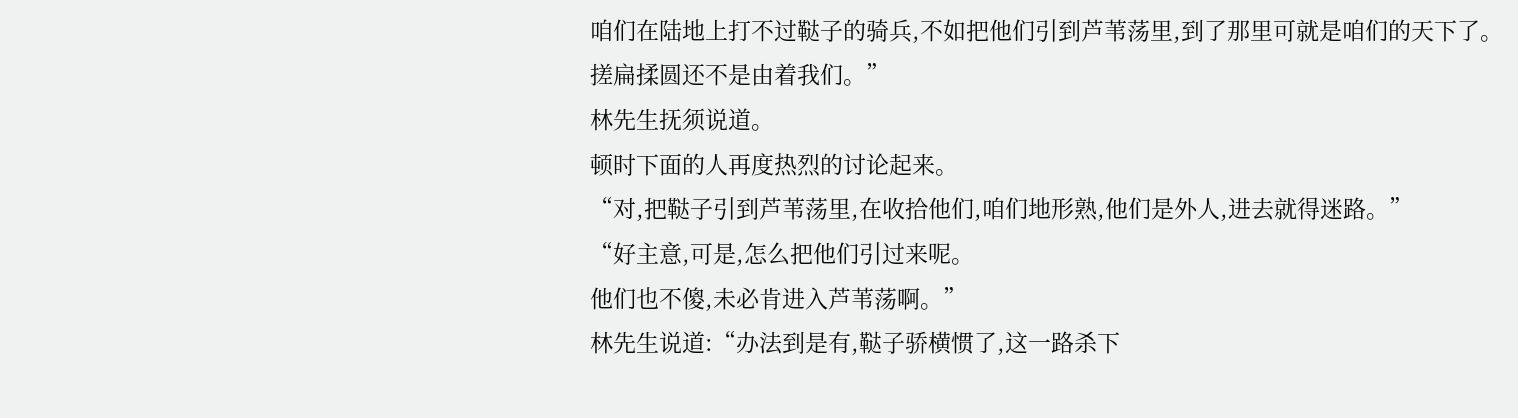咱们在陆地上打不过鞑子的骑兵,不如把他们引到芦苇荡里,到了那里可就是咱们的天下了。
搓扁揉圆还不是由着我们。”
林先生抚须说道。
顿时下面的人再度热烈的讨论起来。
“对,把鞑子引到芦苇荡里,在收拾他们,咱们地形熟,他们是外人,进去就得迷路。”
“好主意,可是,怎么把他们引过来呢。
他们也不傻,未必肯进入芦苇荡啊。”
林先生说道:“办法到是有,鞑子骄横惯了,这一路杀下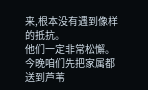来,根本没有遇到像样的抵抗。
他们一定非常松懈。
今晚咱们先把家属都送到芦苇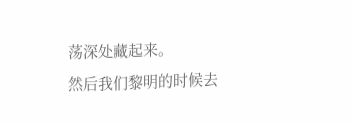荡深处藏起来。
然后我们黎明的时候去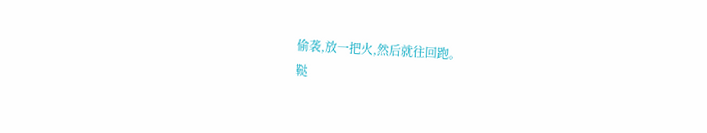偷袭,放一把火,然后就往回跑。
鞑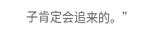子肯定会追来的。”